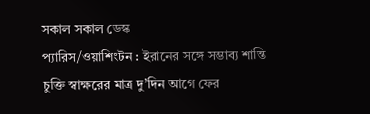সকাল সকাল ডেস্ক
প্যারিস/ওয়াশিংটন : ইরানের সঙ্গে সম্ভাব্য শান্তি চুক্তি স্বাক্ষরের মাত্র দু’দিন আগে ফের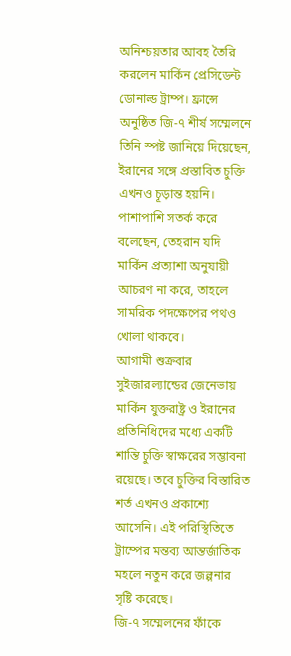অনিশ্চয়তার আবহ তৈরি করলেন মার্কিন প্রেসিডেন্ট ডোনাল্ড ট্রাম্প। ফ্রান্সে অনুষ্ঠিত জি-৭ শীর্ষ সম্মেলনে তিনি স্পষ্ট জানিয়ে দিয়েছেন, ইরানের সঙ্গে প্রস্তাবিত চুক্তি এখনও চূড়ান্ত হয়নি। পাশাপাশি সতর্ক করে বলেছেন, তেহরান যদি মার্কিন প্রত্যাশা অনুযায়ী আচরণ না করে, তাহলে সামরিক পদক্ষেপের পথও খোলা থাকবে।
আগামী শুক্রবার সুইজারল্যান্ডের জেনেভায় মার্কিন যুক্তরাষ্ট্র ও ইরানের প্রতিনিধিদের মধ্যে একটি শান্তি চুক্তি স্বাক্ষরের সম্ভাবনা রয়েছে। তবে চুক্তির বিস্তারিত শর্ত এখনও প্রকাশ্যে আসেনি। এই পরিস্থিতিতে ট্রাম্পের মন্তব্য আন্তর্জাতিক মহলে নতুন করে জল্পনার সৃষ্টি করেছে।
জি-৭ সম্মেলনের ফাঁকে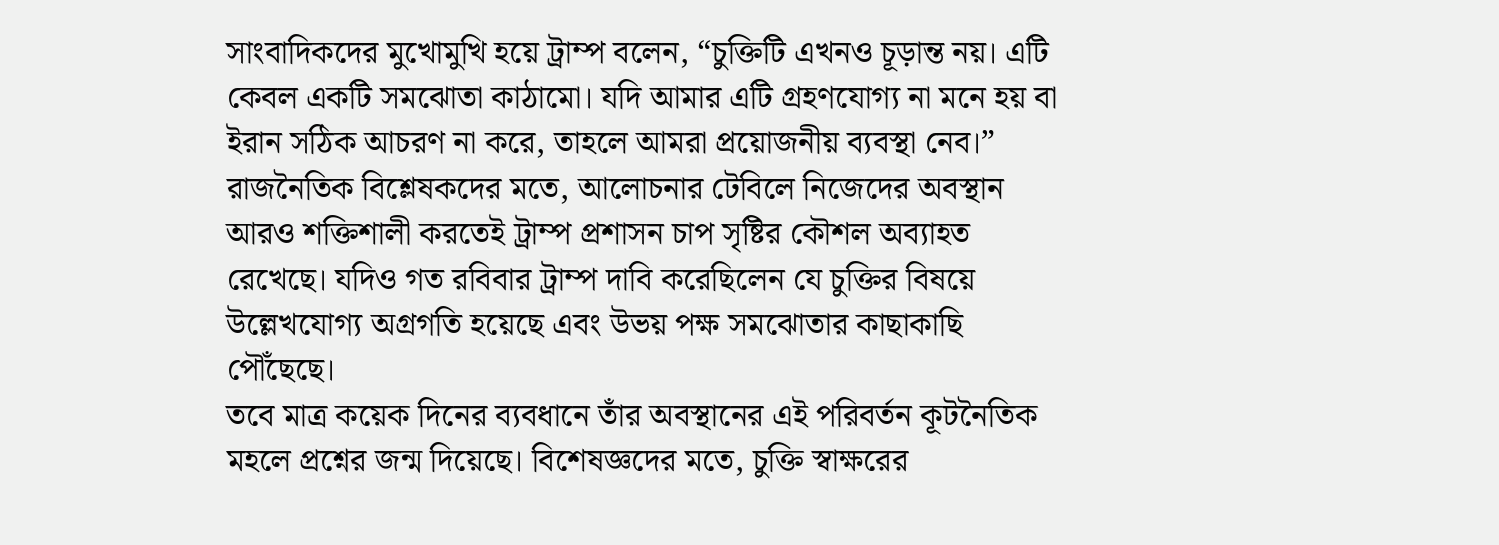সাংবাদিকদের মুখোমুখি হয়ে ট্রাম্প বলেন, “চুক্তিটি এখনও চূড়ান্ত নয়। এটি কেবল একটি সমঝোতা কাঠামো। যদি আমার এটি গ্রহণযোগ্য না মনে হয় বা ইরান সঠিক আচরণ না করে, তাহলে আমরা প্রয়োজনীয় ব্যবস্থা নেব।”
রাজনৈতিক বিশ্লেষকদের মতে, আলোচনার টেবিলে নিজেদের অবস্থান আরও শক্তিশালী করতেই ট্রাম্প প্রশাসন চাপ সৃষ্টির কৌশল অব্যাহত রেখেছে। যদিও গত রবিবার ট্রাম্প দাবি করেছিলেন যে চুক্তির বিষয়ে উল্লেখযোগ্য অগ্রগতি হয়েছে এবং উভয় পক্ষ সমঝোতার কাছাকাছি পৌঁছেছে।
তবে মাত্র কয়েক দিনের ব্যবধানে তাঁর অবস্থানের এই পরিবর্তন কূটনৈতিক মহলে প্রশ্নের জন্ম দিয়েছে। বিশেষজ্ঞদের মতে, চুক্তি স্বাক্ষরের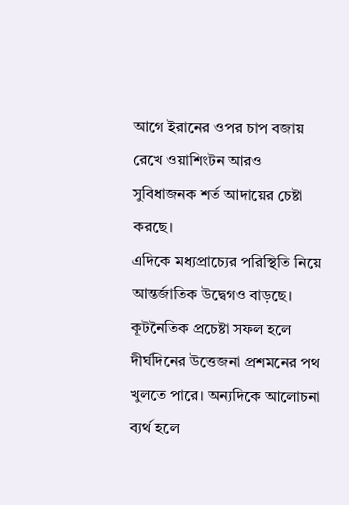আগে ইরানের ওপর চাপ বজায় রেখে ওয়াশিংটন আরও সুবিধাজনক শর্ত আদায়ের চেষ্টা করছে।
এদিকে মধ্যপ্রাচ্যের পরিস্থিতি নিয়ে আন্তর্জাতিক উদ্বেগও বাড়ছে। কূটনৈতিক প্রচেষ্টা সফল হলে দীর্ঘদিনের উত্তেজনা প্রশমনের পথ খুলতে পারে। অন্যদিকে আলোচনা ব্যর্থ হলে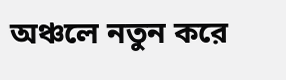অঞ্চলে নতুন করে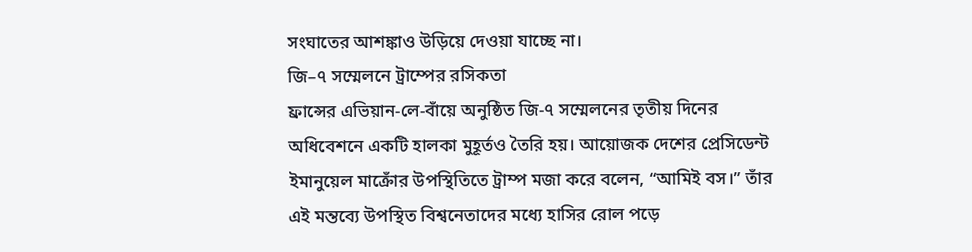সংঘাতের আশঙ্কাও উড়িয়ে দেওয়া যাচ্ছে না।
জি–৭ সম্মেলনে ট্রাম্পের রসিকতা
ফ্রান্সের এভিয়ান-লে-বাঁয়ে অনুষ্ঠিত জি-৭ সম্মেলনের তৃতীয় দিনের অধিবেশনে একটি হালকা মুহূর্তও তৈরি হয়। আয়োজক দেশের প্রেসিডেন্ট ইমানুয়েল মাক্রোঁর উপস্থিতিতে ট্রাম্প মজা করে বলেন, “আমিই বস।” তাঁর এই মন্তব্যে উপস্থিত বিশ্বনেতাদের মধ্যে হাসির রোল পড়ে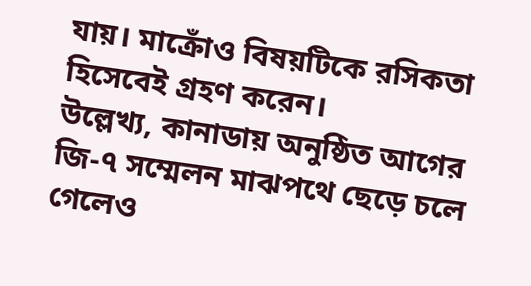যায়। মাক্রোঁও বিষয়টিকে রসিকতা হিসেবেই গ্রহণ করেন।
উল্লেখ্য, কানাডায় অনুষ্ঠিত আগের জি-৭ সম্মেলন মাঝপথে ছেড়ে চলে গেলেও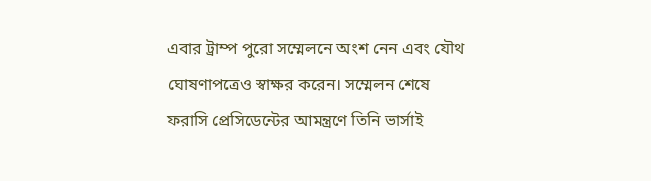এবার ট্রাম্প পুরো সম্মেলনে অংশ নেন এবং যৌথ ঘোষণাপত্রেও স্বাক্ষর করেন। সম্মেলন শেষে ফরাসি প্রেসিডেন্টের আমন্ত্রণে তিনি ভার্সাই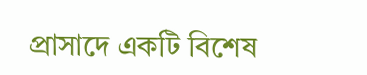প্রাসাদে একটি বিশেষ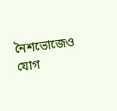নৈশভোজেও যোগ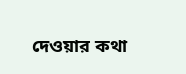দেওয়ার কথা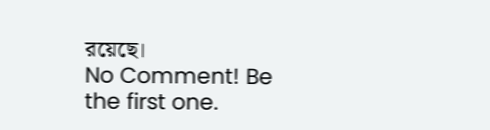রয়েছে।
No Comment! Be the first one.